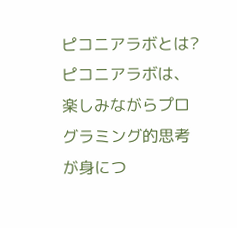ピコニアラボとは?
ピコニアラボは、楽しみながらプログラミング的思考が身につ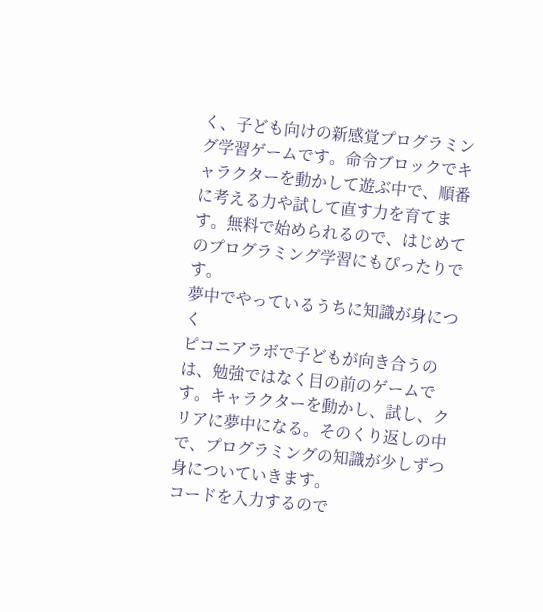く、子ども向けの新感覚プログラミング学習ゲームです。命令ブロックでキャラクターを動かして遊ぶ中で、順番に考える力や試して直す力を育てます。無料で始められるので、はじめてのプログラミング学習にもぴったりです。
夢中でやっているうちに知識が身につく
ピコニアラボで子どもが向き合うのは、勉強ではなく目の前のゲームです。キャラクターを動かし、試し、クリアに夢中になる。そのくり返しの中で、プログラミングの知識が少しずつ身についていきます。
コードを入力するので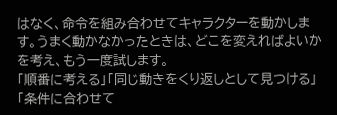はなく、命令を組み合わせてキャラクターを動かします。うまく動かなかったときは、どこを変えればよいかを考え、もう一度試します。
「順番に考える」「同じ動きをくり返しとして見つける」「条件に合わせて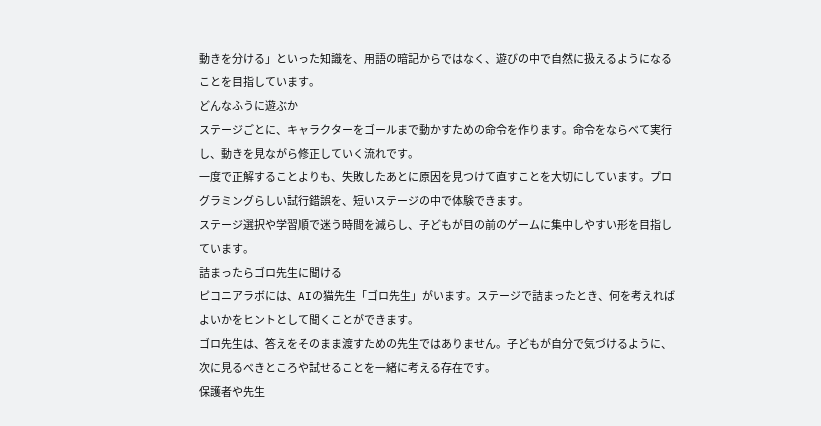動きを分ける」といった知識を、用語の暗記からではなく、遊びの中で自然に扱えるようになることを目指しています。
どんなふうに遊ぶか
ステージごとに、キャラクターをゴールまで動かすための命令を作ります。命令をならべて実行し、動きを見ながら修正していく流れです。
一度で正解することよりも、失敗したあとに原因を見つけて直すことを大切にしています。プログラミングらしい試行錯誤を、短いステージの中で体験できます。
ステージ選択や学習順で迷う時間を減らし、子どもが目の前のゲームに集中しやすい形を目指しています。
詰まったらゴロ先生に聞ける
ピコニアラボには、AIの猫先生「ゴロ先生」がいます。ステージで詰まったとき、何を考えればよいかをヒントとして聞くことができます。
ゴロ先生は、答えをそのまま渡すための先生ではありません。子どもが自分で気づけるように、次に見るべきところや試せることを一緒に考える存在です。
保護者や先生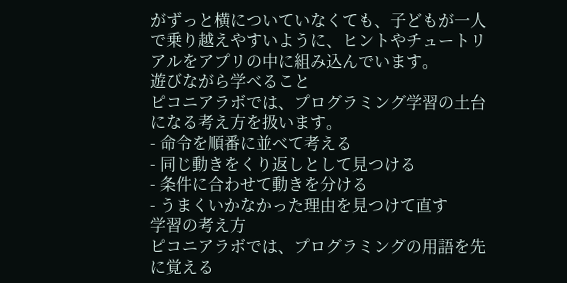がずっと横についていなくても、子どもが一人で乗り越えやすいように、ヒントやチュートリアルをアプリの中に組み込んでいます。
遊びながら学べること
ピコニアラボでは、プログラミング学習の土台になる考え方を扱います。
- 命令を順番に並べて考える
- 同じ動きをくり返しとして見つける
- 条件に合わせて動きを分ける
- うまくいかなかった理由を見つけて直す
学習の考え方
ピコニアラボでは、プログラミングの用語を先に覚える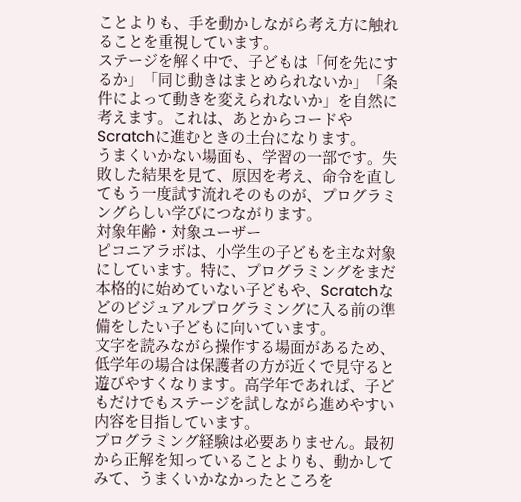ことよりも、手を動かしながら考え方に触れることを重視しています。
ステージを解く中で、子どもは「何を先にするか」「同じ動きはまとめられないか」「条件によって動きを変えられないか」を自然に考えます。これは、あとからコードやScratchに進むときの土台になります。
うまくいかない場面も、学習の一部です。失敗した結果を見て、原因を考え、命令を直してもう一度試す流れそのものが、プログラミングらしい学びにつながります。
対象年齢・対象ユーザー
ピコニアラボは、小学生の子どもを主な対象にしています。特に、プログラミングをまだ本格的に始めていない子どもや、Scratchなどのビジュアルプログラミングに入る前の準備をしたい子どもに向いています。
文字を読みながら操作する場面があるため、低学年の場合は保護者の方が近くで見守ると遊びやすくなります。高学年であれば、子どもだけでもステージを試しながら進めやすい内容を目指しています。
プログラミング経験は必要ありません。最初から正解を知っていることよりも、動かしてみて、うまくいかなかったところを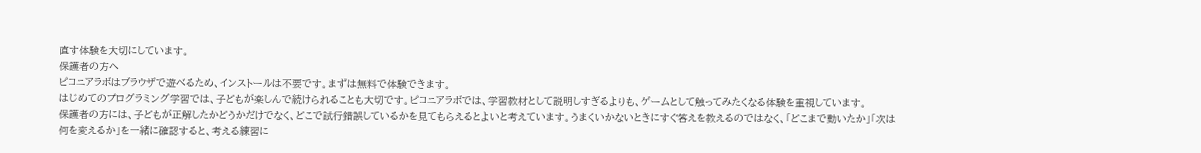直す体験を大切にしています。
保護者の方へ
ピコニアラボはブラウザで遊べるため、インストールは不要です。まずは無料で体験できます。
はじめてのプログラミング学習では、子どもが楽しんで続けられることも大切です。ピコニアラボでは、学習教材として説明しすぎるよりも、ゲームとして触ってみたくなる体験を重視しています。
保護者の方には、子どもが正解したかどうかだけでなく、どこで試行錯誤しているかを見てもらえるとよいと考えています。うまくいかないときにすぐ答えを教えるのではなく、「どこまで動いたか」「次は何を変えるか」を一緒に確認すると、考える練習に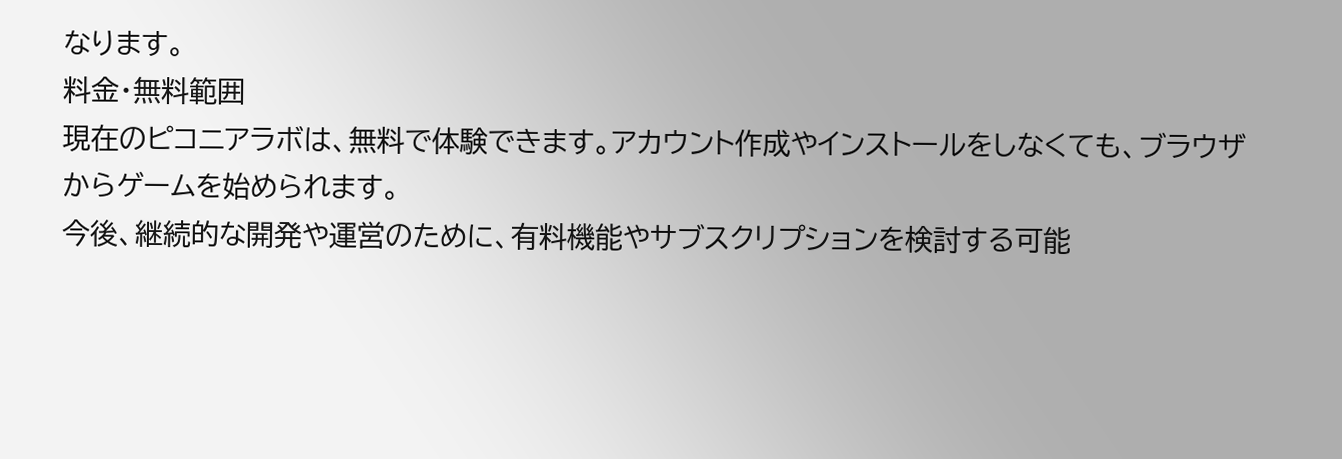なります。
料金・無料範囲
現在のピコニアラボは、無料で体験できます。アカウント作成やインストールをしなくても、ブラウザからゲームを始められます。
今後、継続的な開発や運営のために、有料機能やサブスクリプションを検討する可能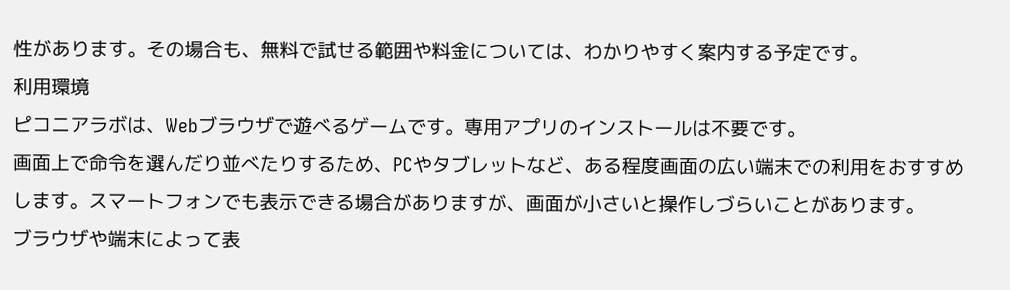性があります。その場合も、無料で試せる範囲や料金については、わかりやすく案内する予定です。
利用環境
ピコニアラボは、Webブラウザで遊べるゲームです。専用アプリのインストールは不要です。
画面上で命令を選んだり並べたりするため、PCやタブレットなど、ある程度画面の広い端末での利用をおすすめします。スマートフォンでも表示できる場合がありますが、画面が小さいと操作しづらいことがあります。
ブラウザや端末によって表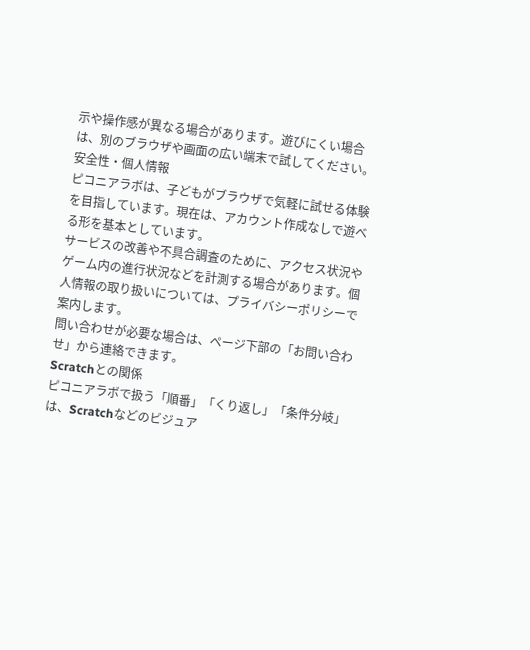示や操作感が異なる場合があります。遊びにくい場合は、別のブラウザや画面の広い端末で試してください。
安全性・個人情報
ピコニアラボは、子どもがブラウザで気軽に試せる体験を目指しています。現在は、アカウント作成なしで遊べる形を基本としています。
サービスの改善や不具合調査のために、アクセス状況やゲーム内の進行状況などを計測する場合があります。個人情報の取り扱いについては、プライバシーポリシーで案内します。
問い合わせが必要な場合は、ページ下部の「お問い合わせ」から連絡できます。
Scratchとの関係
ピコニアラボで扱う「順番」「くり返し」「条件分岐」は、Scratchなどのビジュア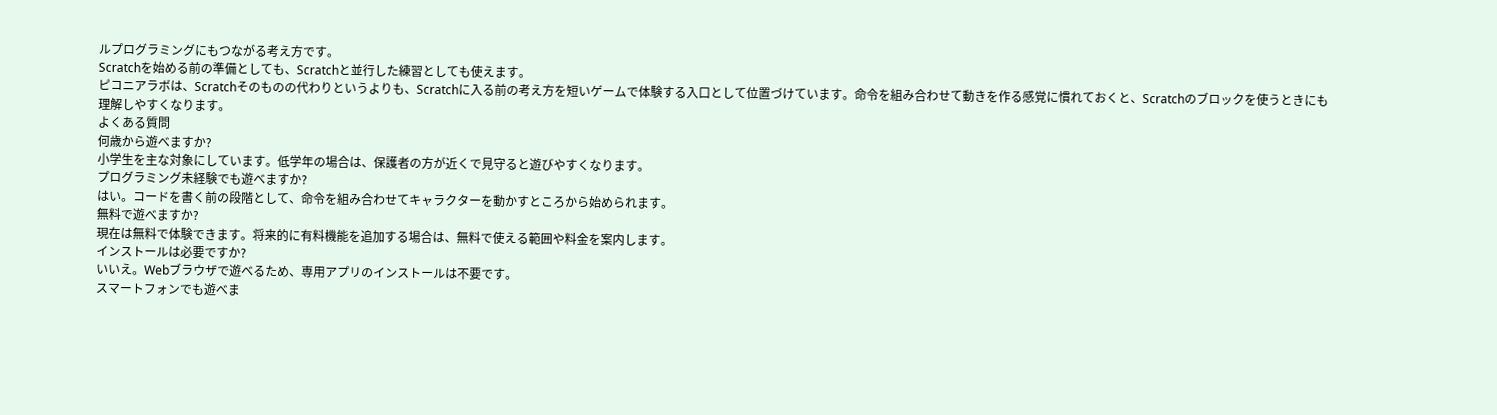ルプログラミングにもつながる考え方です。
Scratchを始める前の準備としても、Scratchと並行した練習としても使えます。
ピコニアラボは、Scratchそのものの代わりというよりも、Scratchに入る前の考え方を短いゲームで体験する入口として位置づけています。命令を組み合わせて動きを作る感覚に慣れておくと、Scratchのブロックを使うときにも理解しやすくなります。
よくある質問
何歳から遊べますか?
小学生を主な対象にしています。低学年の場合は、保護者の方が近くで見守ると遊びやすくなります。
プログラミング未経験でも遊べますか?
はい。コードを書く前の段階として、命令を組み合わせてキャラクターを動かすところから始められます。
無料で遊べますか?
現在は無料で体験できます。将来的に有料機能を追加する場合は、無料で使える範囲や料金を案内します。
インストールは必要ですか?
いいえ。Webブラウザで遊べるため、専用アプリのインストールは不要です。
スマートフォンでも遊べま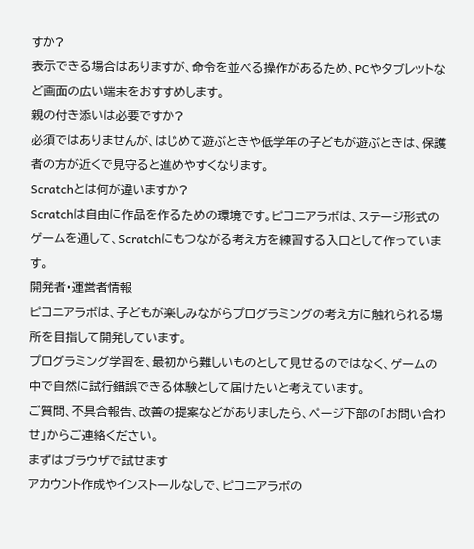すか?
表示できる場合はありますが、命令を並べる操作があるため、PCやタブレットなど画面の広い端末をおすすめします。
親の付き添いは必要ですか?
必須ではありませんが、はじめて遊ぶときや低学年の子どもが遊ぶときは、保護者の方が近くで見守ると進めやすくなります。
Scratchとは何が違いますか?
Scratchは自由に作品を作るための環境です。ピコニアラボは、ステージ形式のゲームを通して、Scratchにもつながる考え方を練習する入口として作っています。
開発者・運営者情報
ピコニアラボは、子どもが楽しみながらプログラミングの考え方に触れられる場所を目指して開発しています。
プログラミング学習を、最初から難しいものとして見せるのではなく、ゲームの中で自然に試行錯誤できる体験として届けたいと考えています。
ご質問、不具合報告、改善の提案などがありましたら、ページ下部の「お問い合わせ」からご連絡ください。
まずはブラウザで試せます
アカウント作成やインストールなしで、ピコニアラボの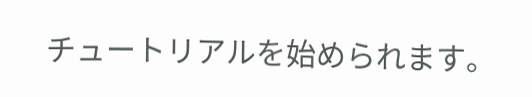チュートリアルを始められます。